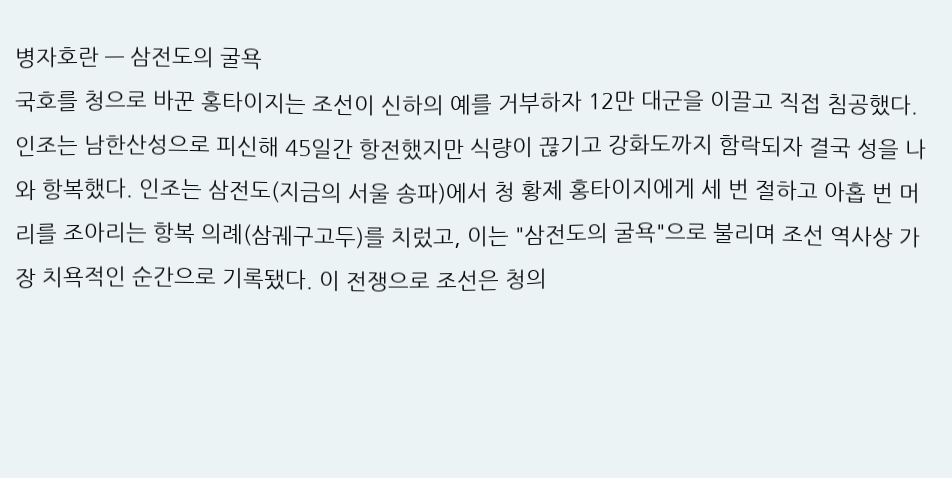병자호란 — 삼전도의 굴욕
국호를 청으로 바꾼 홍타이지는 조선이 신하의 예를 거부하자 12만 대군을 이끌고 직접 침공했다. 인조는 남한산성으로 피신해 45일간 항전했지만 식량이 끊기고 강화도까지 함락되자 결국 성을 나와 항복했다. 인조는 삼전도(지금의 서울 송파)에서 청 황제 홍타이지에게 세 번 절하고 아홉 번 머리를 조아리는 항복 의례(삼궤구고두)를 치렀고, 이는 "삼전도의 굴욕"으로 불리며 조선 역사상 가장 치욕적인 순간으로 기록됐다. 이 전쟁으로 조선은 청의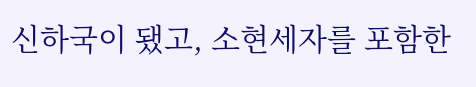신하국이 됐고, 소현세자를 포함한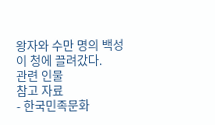왕자와 수만 명의 백성이 청에 끌려갔다.
관련 인물
참고 자료
- 한국민족문화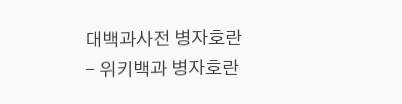대백과사전 병자호란
- 위키백과 병자호란